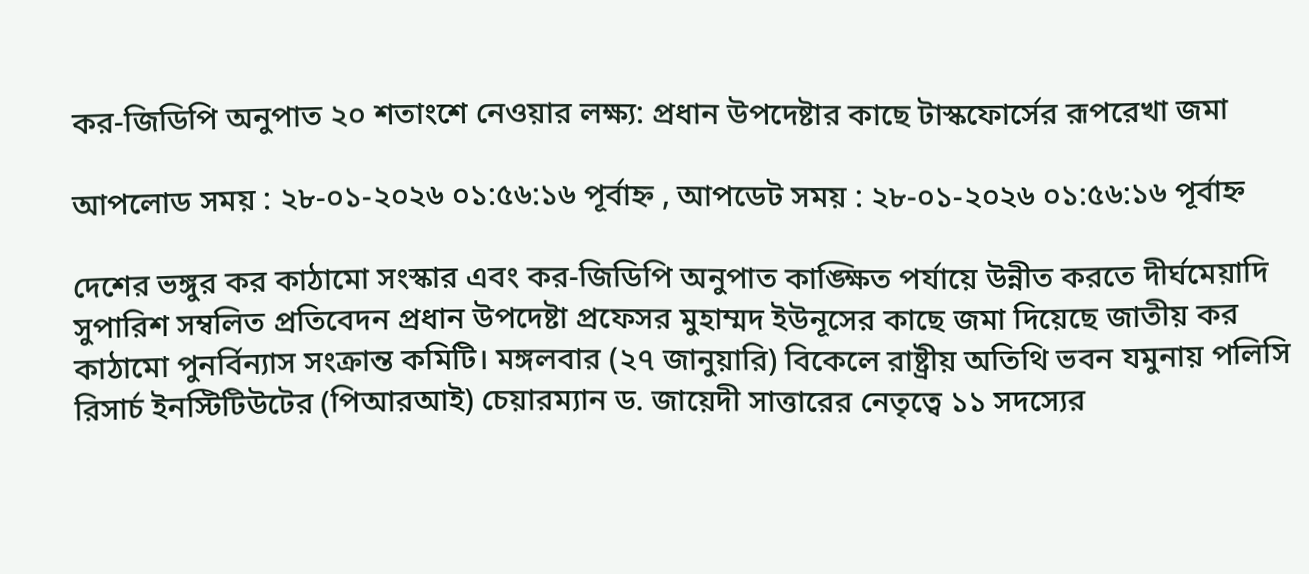কর-জিডিপি অনুপাত ২০ শতাংশে নেওয়ার লক্ষ্য: প্রধান উপদেষ্টার কাছে টাস্কফোর্সের রূপরেখা জমা

আপলোড সময় : ২৮-০১-২০২৬ ০১:৫৬:১৬ পূর্বাহ্ন , আপডেট সময় : ২৮-০১-২০২৬ ০১:৫৬:১৬ পূর্বাহ্ন

দেশের ভঙ্গুর কর কাঠামো সংস্কার এবং কর-জিডিপি অনুপাত কাঙ্ক্ষিত পর্যায়ে উন্নীত করতে দীর্ঘমেয়াদি সুপারিশ সম্বলিত প্রতিবেদন প্রধান উপদেষ্টা প্রফেসর মুহাম্মদ ইউনূসের কাছে জমা দিয়েছে জাতীয় কর কাঠামো পুনর্বিন্যাস সংক্রান্ত কমিটি। মঙ্গলবার (২৭ জানুয়ারি) বিকেলে রাষ্ট্রীয় অতিথি ভবন যমুনায় পলিসি রিসার্চ ইনস্টিটিউটের (পিআরআই) চেয়ারম্যান ড. জায়েদী সাত্তারের নেতৃত্বে ১১ সদস্যের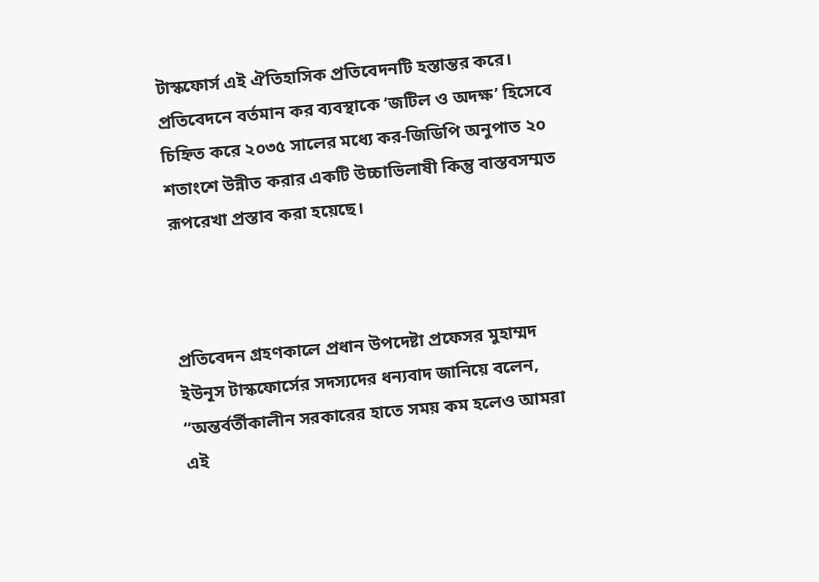টাস্কফোর্স এই ঐতিহাসিক প্রতিবেদনটি হস্তান্তর করে। প্রতিবেদনে বর্তমান কর ব্যবস্থাকে ‘জটিল ও অদক্ষ’ হিসেবে চিহ্নিত করে ২০৩৫ সালের মধ্যে কর-জিডিপি অনুপাত ২০ শতাংশে উন্নীত করার একটি উচ্চাভিলাষী কিন্তু বাস্তবসম্মত রূপরেখা প্রস্তাব করা হয়েছে।



প্রতিবেদন গ্রহণকালে প্রধান উপদেষ্টা প্রফেসর মুহাম্মদ ইউনূস টাস্কফোর্সের সদস্যদের ধন্যবাদ জানিয়ে বলেন, “অন্তর্বর্তীকালীন সরকারের হাতে সময় কম হলেও আমরা এই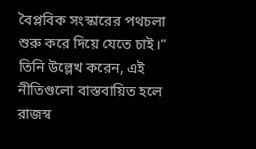বৈপ্লবিক সংস্কারের পথচলা শুরু করে দিয়ে যেতে চাই।” তিনি উল্লেখ করেন, এই নীতিগুলো বাস্তবায়িত হলে রাজস্ব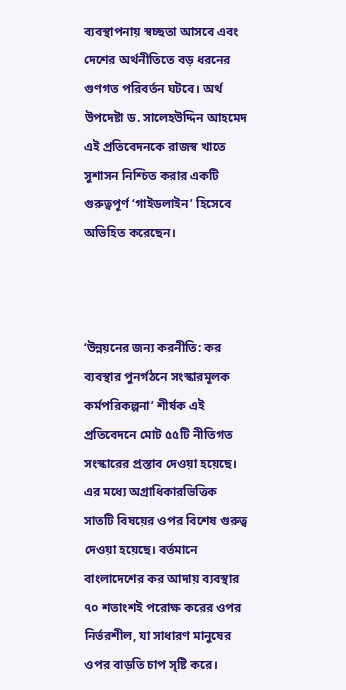ব্যবস্থাপনায় স্বচ্ছতা আসবে এবং দেশের অর্থনীতিতে বড় ধরনের গুণগত পরিবর্তন ঘটবে। অর্থ উপদেষ্টা ড. সালেহউদ্দিন আহমেদ এই প্রতিবেদনকে রাজস্ব খাতে সুশাসন নিশ্চিত করার একটি গুরুত্বপূর্ণ ‘গাইডলাইন’ হিসেবে অভিহিত করেছেন।



‘উন্নয়নের জন্য করনীতি: কর ব্যবস্থার পুনর্গঠনে সংস্কারমূলক কর্মপরিকল্পনা’ শীর্ষক এই প্রতিবেদনে মোট ৫৫টি নীতিগত সংস্কারের প্রস্তাব দেওয়া হয়েছে। এর মধ্যে অগ্রাধিকারভিত্তিক সাতটি বিষয়ের ওপর বিশেষ গুরুত্ব দেওয়া হয়েছে। বর্তমানে বাংলাদেশের কর আদায় ব্যবস্থার ৭০ শতাংশই পরোক্ষ করের ওপর নির্ভরশীল, যা সাধারণ মানুষের ওপর বাড়তি চাপ সৃষ্টি করে।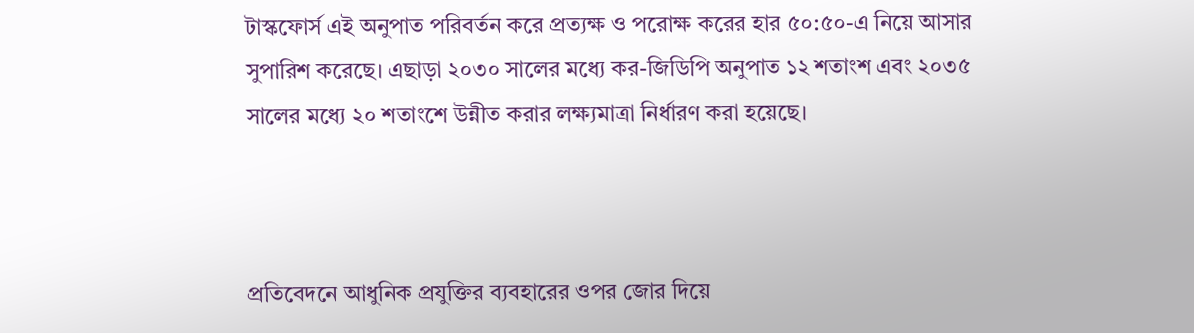টাস্কফোর্স এই অনুপাত পরিবর্তন করে প্রত্যক্ষ ও পরোক্ষ করের হার ৫০:৫০-এ নিয়ে আসার সুপারিশ করেছে। এছাড়া ২০৩০ সালের মধ্যে কর-জিডিপি অনুপাত ১২ শতাংশ এবং ২০৩৫ সালের মধ্যে ২০ শতাংশে উন্নীত করার লক্ষ্যমাত্রা নির্ধারণ করা হয়েছে।



প্রতিবেদনে আধুনিক প্রযুক্তির ব্যবহারের ওপর জোর দিয়ে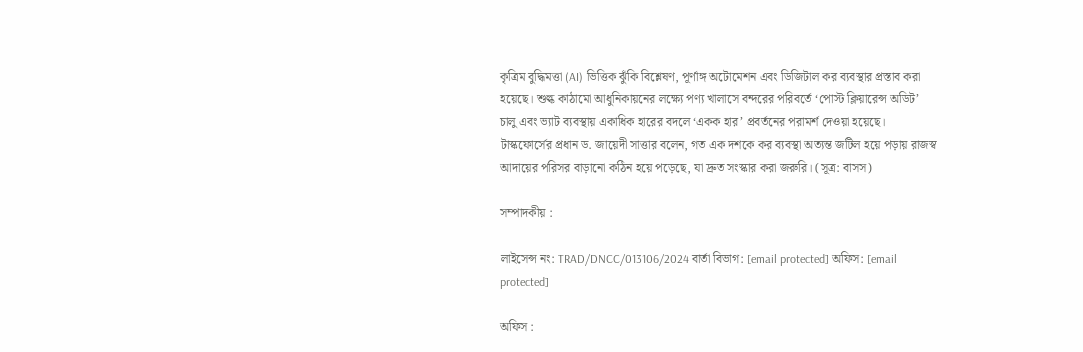কৃত্রিম বুদ্ধিমত্তা (AI) ভিত্তিক ঝুঁকি বিশ্লেষণ, পূর্ণাঙ্গ অটোমেশন এবং ডিজিটাল কর ব্যবস্থার প্রস্তাব করা হয়েছে। শুল্ক কাঠামো আধুনিকায়নের লক্ষ্যে পণ্য খালাসে বন্দরের পরিবর্তে ‘পোস্ট ক্লিয়ারেন্স অডিট’ চালু এবং ভ্যাট ব্যবস্থায় একাধিক হারের বদলে ‘একক হার’ প্রবর্তনের পরামর্শ দেওয়া হয়েছে। টাস্কফোর্সের প্রধান ড. জায়েদী সাত্তার বলেন, গত এক দশকে কর ব্যবস্থা অত্যন্ত জটিল হয়ে পড়ায় রাজস্ব আদায়ের পরিসর বাড়ানো কঠিন হয়ে পড়েছে, যা দ্রুত সংস্কার করা জরুরি। (সূত্র: বাসস)

সম্পাদকীয় :

লাইসেন্স নং: TRAD/DNCC/013106/2024 বার্তা বিভাগ: [email protected] অফিস: [email protected]

অফিস :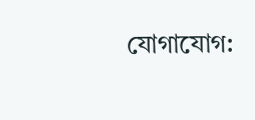যোগাযোগ: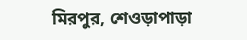মিরপুর, শেওড়াপাড়া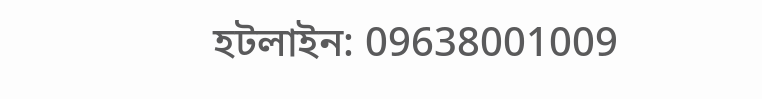হটলাইন: 09638001009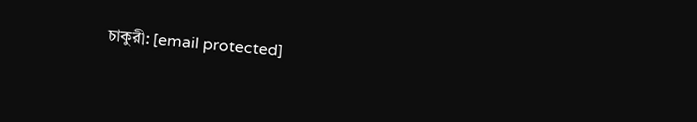চাকুরী: [email protected]